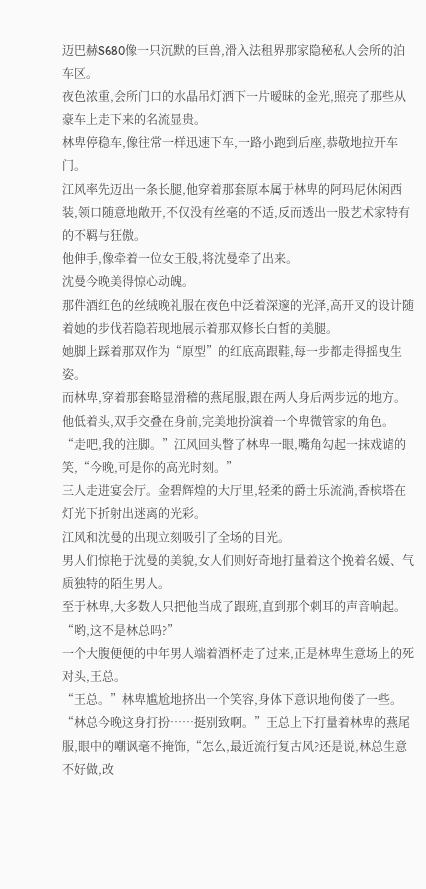迈巴赫S680像一只沉默的巨兽,滑入法租界那家隐秘私人会所的泊车区。
夜色浓重,会所门口的水晶吊灯洒下一片暧昧的金光,照亮了那些从豪车上走下来的名流显贵。
林卑停稳车,像往常一样迅速下车,一路小跑到后座,恭敬地拉开车门。
江风率先迈出一条长腿,他穿着那套原本属于林卑的阿玛尼休闲西装,领口随意地敞开,不仅没有丝毫的不适,反而透出一股艺术家特有的不羁与狂傲。
他伸手,像牵着一位女王般,将沈曼牵了出来。
沈曼今晚美得惊心动魄。
那件酒红色的丝绒晚礼服在夜色中泛着深邃的光泽,高开叉的设计随着她的步伐若隐若现地展示着那双修长白皙的美腿。
她脚上踩着那双作为“原型”的红底高跟鞋,每一步都走得摇曳生姿。
而林卑,穿着那套略显滑稽的燕尾服,跟在两人身后两步远的地方。他低着头,双手交叠在身前,完美地扮演着一个卑微管家的角色。
“走吧,我的注脚。”江风回头瞥了林卑一眼,嘴角勾起一抹戏谑的笑,“今晚,可是你的高光时刻。”
三人走进宴会厅。金碧辉煌的大厅里,轻柔的爵士乐流淌,香槟塔在灯光下折射出迷离的光彩。
江风和沈曼的出现立刻吸引了全场的目光。
男人们惊艳于沈曼的美貌,女人们则好奇地打量着这个挽着名媛、气质独特的陌生男人。
至于林卑,大多数人只把他当成了跟班,直到那个刺耳的声音响起。
“哟,这不是林总吗?”
一个大腹便便的中年男人端着酒杯走了过来,正是林卑生意场上的死对头,王总。
“王总。”林卑尴尬地挤出一个笑容,身体下意识地佝偻了一些。
“林总今晚这身打扮……挺别致啊。”王总上下打量着林卑的燕尾服,眼中的嘲讽毫不掩饰,“怎么,最近流行复古风?还是说,林总生意不好做,改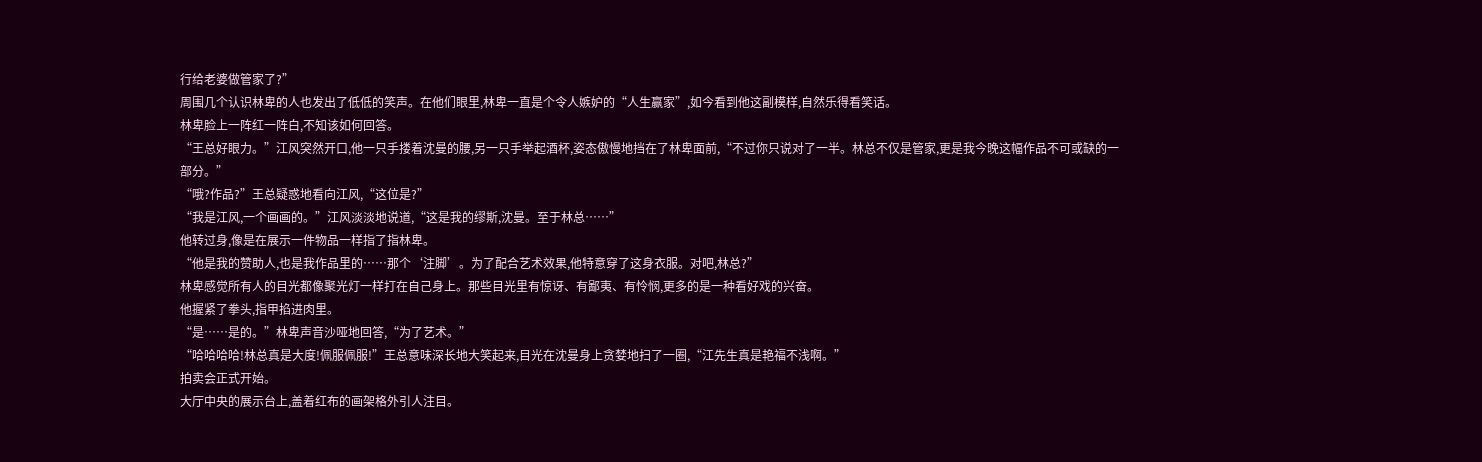行给老婆做管家了?”
周围几个认识林卑的人也发出了低低的笑声。在他们眼里,林卑一直是个令人嫉妒的“人生赢家”,如今看到他这副模样,自然乐得看笑话。
林卑脸上一阵红一阵白,不知该如何回答。
“王总好眼力。”江风突然开口,他一只手搂着沈曼的腰,另一只手举起酒杯,姿态傲慢地挡在了林卑面前,“不过你只说对了一半。林总不仅是管家,更是我今晚这幅作品不可或缺的一部分。”
“哦?作品?”王总疑惑地看向江风,“这位是?”
“我是江风,一个画画的。”江风淡淡地说道,“这是我的缪斯,沈曼。至于林总……”
他转过身,像是在展示一件物品一样指了指林卑。
“他是我的赞助人,也是我作品里的……那个‘注脚’。为了配合艺术效果,他特意穿了这身衣服。对吧,林总?”
林卑感觉所有人的目光都像聚光灯一样打在自己身上。那些目光里有惊讶、有鄙夷、有怜悯,更多的是一种看好戏的兴奋。
他握紧了拳头,指甲掐进肉里。
“是……是的。”林卑声音沙哑地回答,“为了艺术。”
“哈哈哈哈!林总真是大度!佩服佩服!”王总意味深长地大笑起来,目光在沈曼身上贪婪地扫了一圈,“江先生真是艳福不浅啊。”
拍卖会正式开始。
大厅中央的展示台上,盖着红布的画架格外引人注目。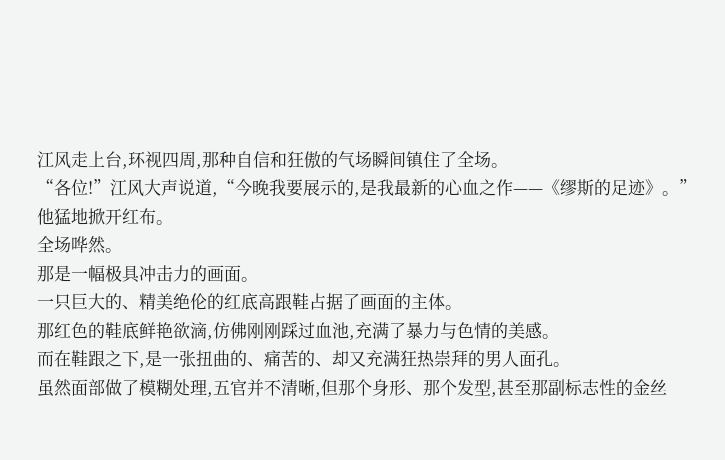江风走上台,环视四周,那种自信和狂傲的气场瞬间镇住了全场。
“各位!”江风大声说道,“今晚我要展示的,是我最新的心血之作——《缪斯的足迹》。”
他猛地掀开红布。
全场哗然。
那是一幅极具冲击力的画面。
一只巨大的、精美绝伦的红底高跟鞋占据了画面的主体。
那红色的鞋底鲜艳欲滴,仿佛刚刚踩过血池,充满了暴力与色情的美感。
而在鞋跟之下,是一张扭曲的、痛苦的、却又充满狂热崇拜的男人面孔。
虽然面部做了模糊处理,五官并不清晰,但那个身形、那个发型,甚至那副标志性的金丝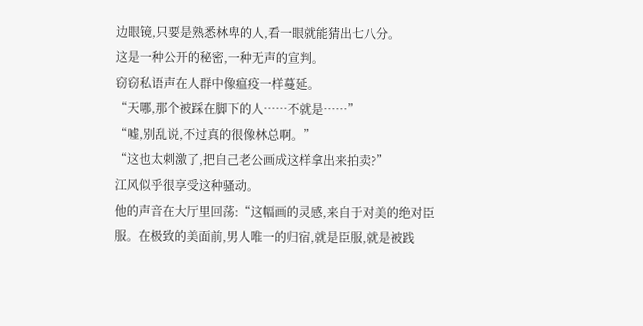边眼镜,只要是熟悉林卑的人,看一眼就能猜出七八分。
这是一种公开的秘密,一种无声的宣判。
窃窃私语声在人群中像瘟疫一样蔓延。
“天哪,那个被踩在脚下的人……不就是……”
“嘘,别乱说,不过真的很像林总啊。”
“这也太刺激了,把自己老公画成这样拿出来拍卖?”
江风似乎很享受这种骚动。
他的声音在大厅里回荡:“这幅画的灵感,来自于对美的绝对臣服。在极致的美面前,男人唯一的归宿,就是臣服,就是被践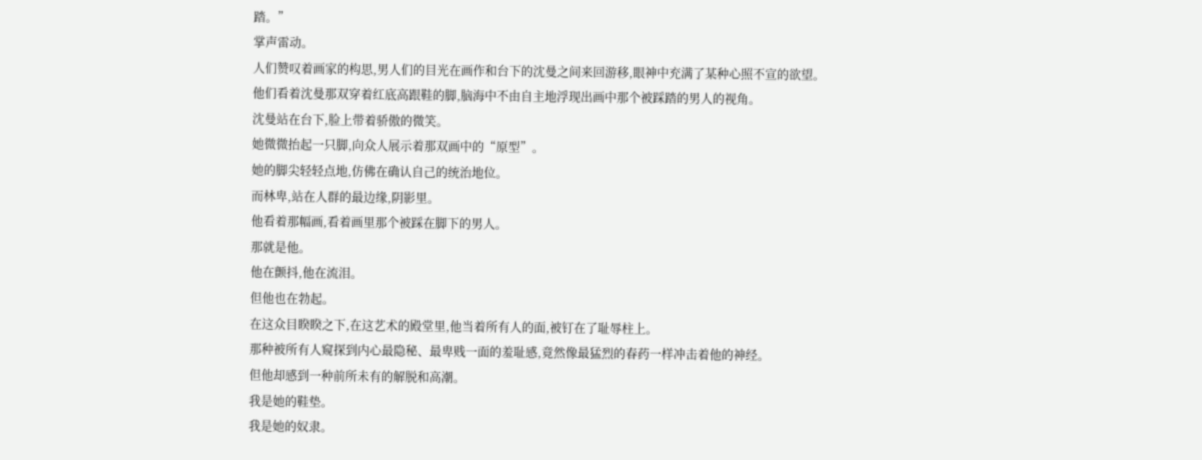踏。”
掌声雷动。
人们赞叹着画家的构思,男人们的目光在画作和台下的沈曼之间来回游移,眼神中充满了某种心照不宣的欲望。
他们看着沈曼那双穿着红底高跟鞋的脚,脑海中不由自主地浮现出画中那个被踩踏的男人的视角。
沈曼站在台下,脸上带着骄傲的微笑。
她微微抬起一只脚,向众人展示着那双画中的“原型”。
她的脚尖轻轻点地,仿佛在确认自己的统治地位。
而林卑,站在人群的最边缘,阴影里。
他看着那幅画,看着画里那个被踩在脚下的男人。
那就是他。
他在颤抖,他在流泪。
但他也在勃起。
在这众目睽睽之下,在这艺术的殿堂里,他当着所有人的面,被钉在了耻辱柱上。
那种被所有人窥探到内心最隐秘、最卑贱一面的羞耻感,竟然像最猛烈的春药一样冲击着他的神经。
但他却感到一种前所未有的解脱和高潮。
我是她的鞋垫。
我是她的奴隶。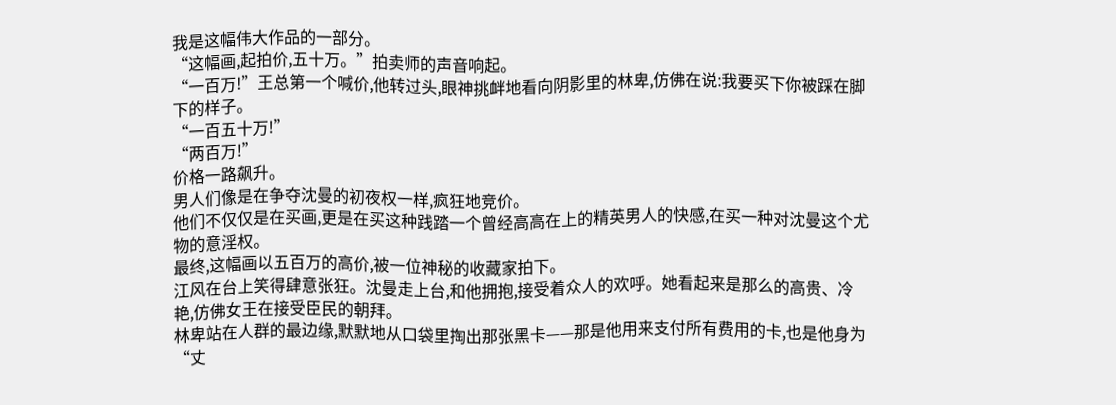我是这幅伟大作品的一部分。
“这幅画,起拍价,五十万。”拍卖师的声音响起。
“一百万!”王总第一个喊价,他转过头,眼神挑衅地看向阴影里的林卑,仿佛在说:我要买下你被踩在脚下的样子。
“一百五十万!”
“两百万!”
价格一路飙升。
男人们像是在争夺沈曼的初夜权一样,疯狂地竞价。
他们不仅仅是在买画,更是在买这种践踏一个曾经高高在上的精英男人的快感,在买一种对沈曼这个尤物的意淫权。
最终,这幅画以五百万的高价,被一位神秘的收藏家拍下。
江风在台上笑得肆意张狂。沈曼走上台,和他拥抱,接受着众人的欢呼。她看起来是那么的高贵、冷艳,仿佛女王在接受臣民的朝拜。
林卑站在人群的最边缘,默默地从口袋里掏出那张黑卡——那是他用来支付所有费用的卡,也是他身为“丈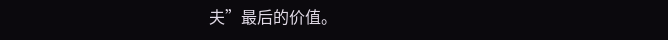夫”最后的价值。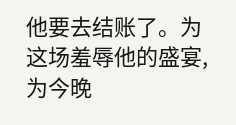他要去结账了。为这场羞辱他的盛宴,为今晚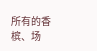所有的香槟、场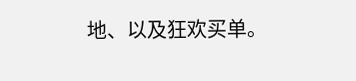地、以及狂欢买单。